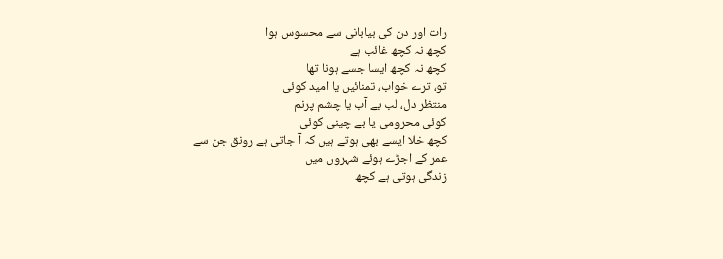رات اور دن کی بیابانی سے محسوس ہوا
کچھ نہ کچھ غائب ہے
کچھ نہ کچھ ایسا جسے ہونا تھا
تو، ترے خواب، تمنائیں یا امید کوئی
منتظر دل، لب بے آب یا چشم پرنم
کوئی محرومی یا بے چینی کوئی
کچھ خلا ایسے بھی ہوتے ہیں کہ آ جاتی ہے رونق جن سے
عمر کے اجڑے ہوئے شہروں میں
زندگی ہوتی ہے کچھ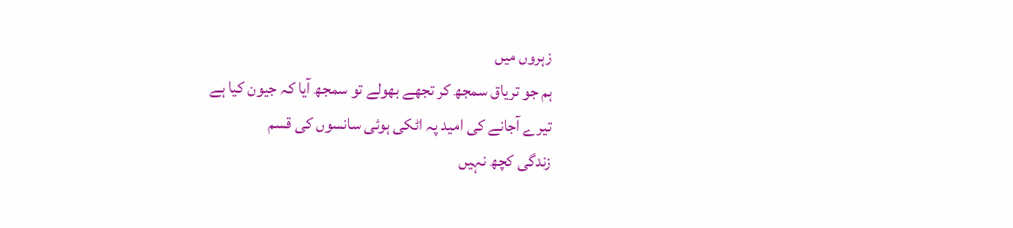زہروں میں
ہم جو تریاق سمجھ کر تجھے بھولے تو سمجھ آیا کہ جیون کیا ہے
تیرے آجانے کی امید پہ اٹکی ہوئی سانسوں کی قسم
زندگی کچھ نہیں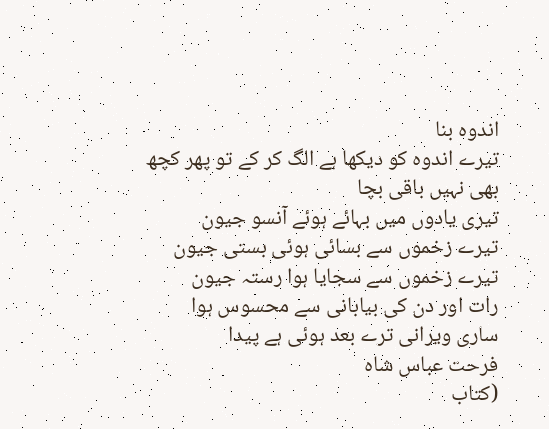اندوہ بنا
تیرے اندوہ کو دیکھا ہے الگ کر کے تو پھر کچھ بھی نہیں باقی بچا
تیری یادوں میں بہائے ہوئے آنسو جیون
تیرے زخموں سے بسائی ہوئی بستی جیون
تیرے زخموں سے سجایا ہوا رستہ جیون
رات اور دن کی بیابانی سے محسوس ہوا
ساری ویرانی ترے بعد ہوئی ہے پیدا
فرحت عباس شاہ
(کتاب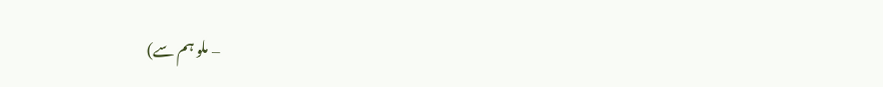– ملو ہم سے)